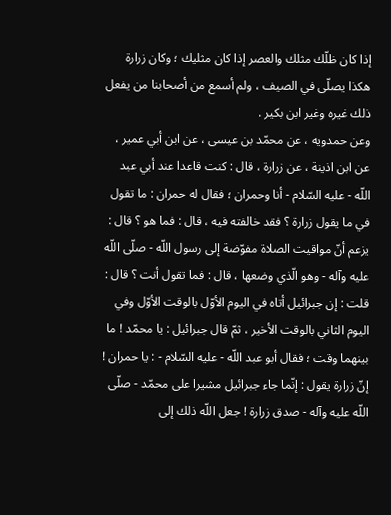إذا كان ظلّك مثلك والعصر إذا كان مثليك ؛ وكان زرارة هكذا يصلّى في الصيف ، ولم أسمع من أصحابنا من يفعل ذلك غيره وغير ابن بكير .
وعن حمدويه ، عن محمّد بن عيسى ، عن ابن أبي عمير ، عن ابن اذينة ، عن زرارة ، قال : كنت قاعدا عند أبي عبد اللّه - عليه السّلام - أنا وحمران ؛ فقال له حمران : ما تقول في ما يقول زرارة ؟ فقد خالفته فيه ، قال : فما هو ؟ قال : يزعم أنّ مواقيت الصلاة مفوّضة إلى رسول اللّه - صلّى اللّه عليه وآله - وهو الّذي وضعها ، قال : فما تقول أنت ؟ قال : قلت : إن جبرائيل أتاه في اليوم الأوّل بالوقت الأوّل وفي اليوم الثاني بالوقت الأخير ، ثمّ قال جبرائيل : يا محمّد ! ما بينهما وقت ؛ فقال أبو عبد اللّه - عليه السّلام - : يا حمران ! إنّ زرارة يقول : إنّما جاء جبرائيل مشيرا على محمّد - صلّى اللّه عليه وآله - صدق زرارة ! جعل اللّه ذلك إلى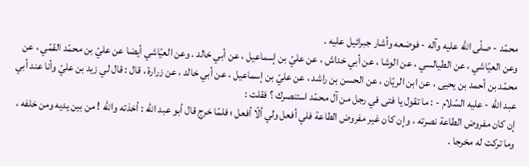محمّد - صلّى اللّه عليه وآله - فوضعه وأشار جبرائيل عليه .
وعن العيّاشي ، عن الطيالسي ، عن الوشا ، عن أبي خداش ، عن عليّ بن إسماعيل ، عن أبي خالد . وعن العيّاشي أيضا عن عليّ بن محمّد القمّي ، عن محمّد بن أحمد بن يحيى ، عن ابن الريّان ، عن الحسن بن راشد ، عن عليّ بن إسماعيل ، عن أبي خالد ، عن زرارة ، قال : قال لي زيد بن عليّ وأنا عند أبي عبد اللّه - عليه السّلام - : ما تقول يا فتى في رجل من آل محمّد استنصرك ؟ فقلت :
إن كان مفروض الطاعة نصرته ، وإن كان غير مفروض الطاعة فلي أفعل ولي ألّا أفعل ؛ فلمّا خرج قال أبو عبد اللّه : أخذته واللّه ! من بين يديه ومن خلفه ، وما تركت له مخرجا .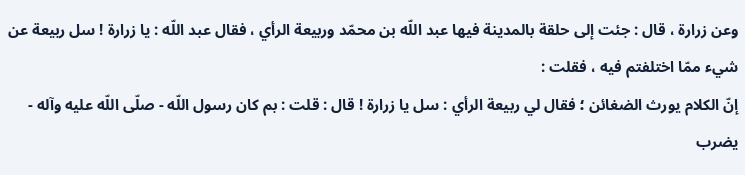وعن زرارة ، قال : جئت إلى حلقة بالمدينة فيها عبد اللّه بن محمّد وربيعة الرأي ، فقال عبد اللّه : يا زرارة ! سل ربيعة عن شيء ممّا اختلفتم فيه ، فقلت :
إنّ الكلام يورث الضغائن ؛ فقال لي ربيعة الرأي : سل يا زرارة ! قال : قلت : بم كان رسول اللّه - صلّى اللّه عليه وآله - يضرب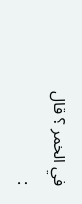في الخمر ؟ قال :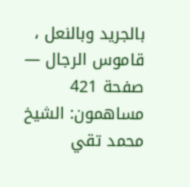بالجريد وبالنعل ،
قاموس الرجال — صفحة 421
مساهمون: الشيخ محمد تقي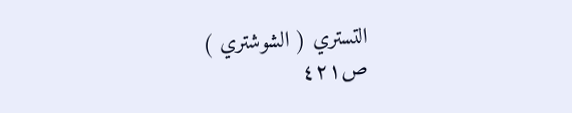التستري ( الشوشتري )
ص٤٢١